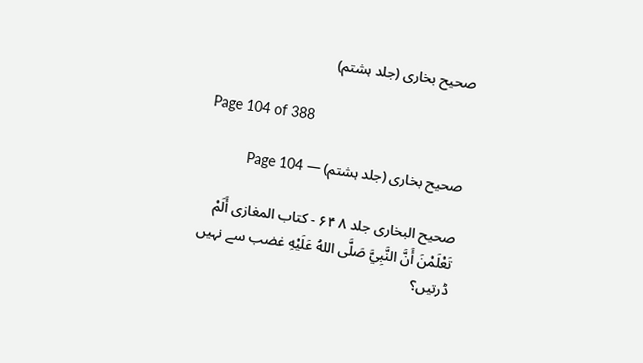صحیح بخاری (جلد ہشتم)

Page 104 of 388

صحیح بخاری (جلد ہشتم) — Page 104

صحیح البخاری جلد ۸ ۶۴ - کتاب المغازی أَلَمْ تَعْلَمْنَ أَنَّ النَّبِيَّ صَلَّى اللهُ عَلَيْهِ غضب سے نہیں ڈرتیں؟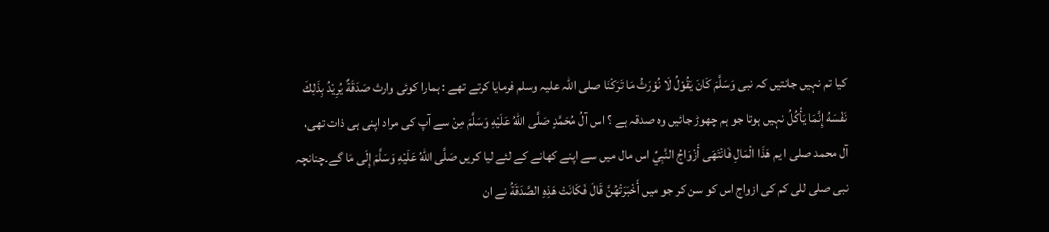کیا تم نہیں جانتیں کہ نبی وَسَلَّمَ كَانَ يَقُوْلُ لَا نُوْرَثُ مَا تَرَكْنَا صلى اللہ علیہ وسلم فرمایا کرتے تھے : ہمارا کوئی وارث صَدَقَةٌ يُرِيْدُ بِذَلِكَ نَفْسَهُ إِنَّمَا يَأْكُلُ نہیں ہوتا جو ہم چھوڑ جائیں وہ صدقہ ہے ؟ اس آلُ مُحَمَّدٍ صَلَّى اللهُ عَلَيْهِ وَسَلَّمَ مِنْ سے آپ کی مراد اپنی ہی ذات تھی، آل محمد صلی ا یم هَذَا الْمَالِ فَانْتَهَى أَزْوَاجُ النَّبِيِّ اس مال میں سے اپنے کھانے کے لئے لیا کریں صَلَّى اللهُ عَلَيْهِ وَسَلَّمَ إِلَى مَا گے۔چنانچہ نبی صلی للی کم کی ازواج اس کو سن کر جو میں أَخْبَرَتْهُنَّ قَالَ فَكَانَتْ هَذِهِ الصَّدَقَةُ نے ان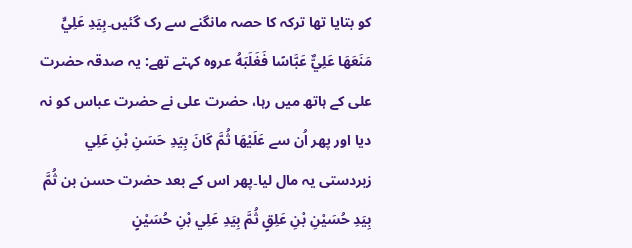کو بتایا تھا ترکہ کا حصہ مانگنے سے رک گئیں۔بِيَدِ عَلِيٍّ مَنَعَهَا عَلِيٌّ عَبَّاسًا فَغَلَبَهُ عروہ کہتے تھے: یہ صدقہ حضرت علی کے ہاتھ میں رہا، حضرت علی نے حضرت عباس کو نہ دیا اور پھر اُن سے عَلَيْهَا ثُمَّ كَانَ بِيَدِ حَسَنِ بْنِ عَلِي زبردستی یہ مال لیا۔پھر اس کے بعد حضرت حسن بن ثُمَّ بِيَدِ حُسَيْنِ بْنِ عَلِقٍ ثُمَّ بِيَدِ عَلِي بْنِ حُسَيْنٍ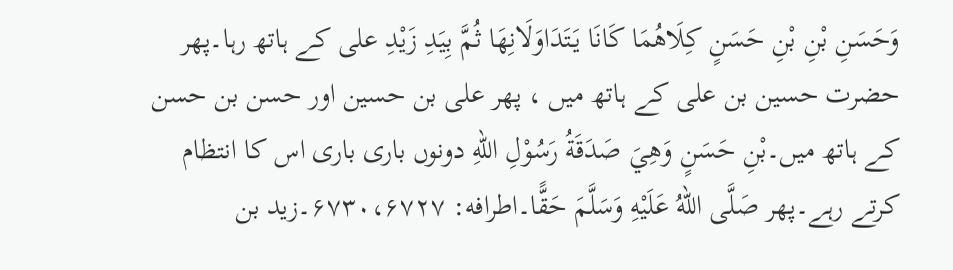وَحَسَنِ بْنِ بْنِ حَسَنٍ كِلَاهُمَا كَانَا يَتَدَاوَلَانِهَا ثُمَّ بِيَدِ زَيْدِ علی کے ہاتھ رہا۔پھر حضرت حسین بن علی کے ہاتھ میں ، پھر علی بن حسین اور حسن بن حسن کے ہاتھ میں۔بْنِ حَسَنٍ وَهِيَ صَدَقَةُ رَسُوْلِ اللهِ دونوں باری باری اس کا انتظام کرتے رہے۔پھر صَلَّى اللهُ عَلَيْهِ وَسَلَّمَ حَقًّا۔اطرافه: ۶۷۳۰،۶۷۲۷۔زید بن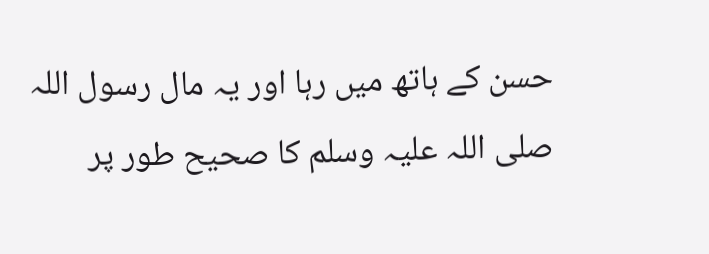حسن کے ہاتھ میں رہا اور یہ مال رسول اللہ صلی اللہ علیہ وسلم کا صحیح طور پر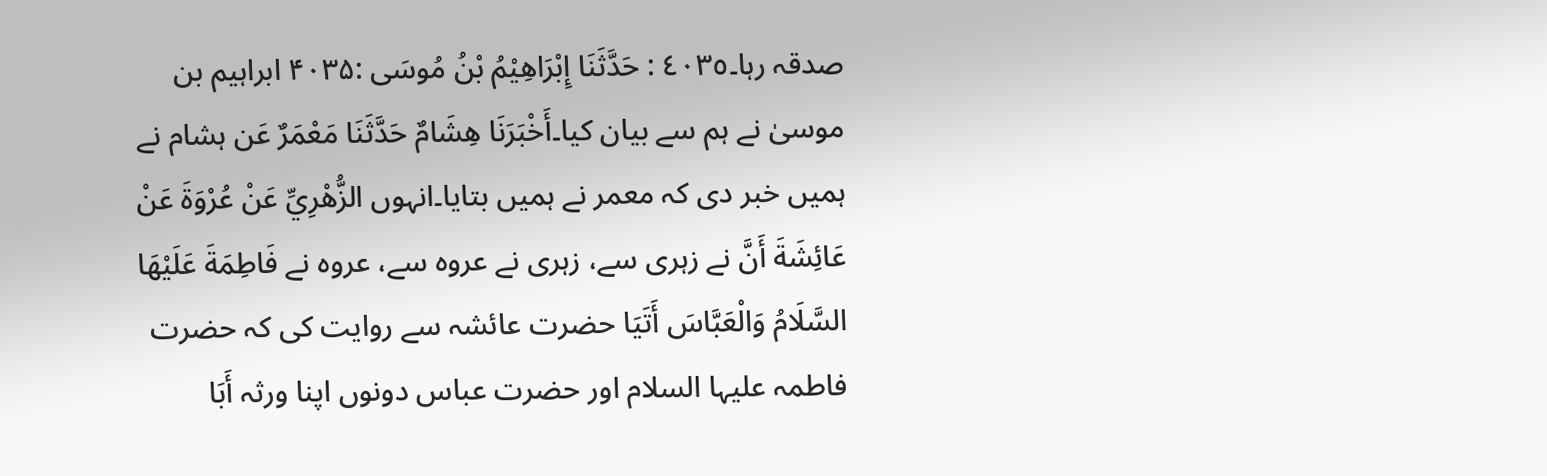صدقہ رہا۔٤٠٣٥ : حَدَّثَنَا إِبْرَاهِيْمُ بْنُ مُوسَى :۴۰۳۵ ابراہیم بن موسیٰ نے ہم سے بیان کیا۔أَخْبَرَنَا هِشَامٌ حَدَّثَنَا مَعْمَرٌ عَن ہشام نے ہمیں خبر دی کہ معمر نے ہمیں بتایا۔انہوں الزُّهْرِيِّ عَنْ عُرْوَةَ عَنْ عَائِشَةَ أَنَّ نے زہری سے، زہری نے عروہ سے، عروہ نے فَاطِمَةَ عَلَيْهَا السَّلَامُ وَالْعَبَّاسَ أَتَيَا حضرت عائشہ سے روایت کی کہ حضرت فاطمہ علیہا السلام اور حضرت عباس دونوں اپنا ورثہ أَبَا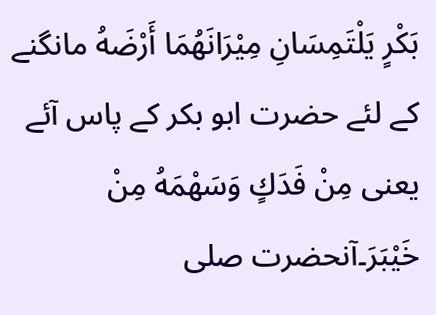بَكْرٍ يَلْتَمِسَانِ مِيْرَانَهُمَا أَرْضَهُ مانگنے کے لئے حضرت ابو بکر کے پاس آئے یعنی مِنْ فَدَكٍ وَسَهْمَهُ مِنْ خَيْبَرَ۔آنحضرت صلی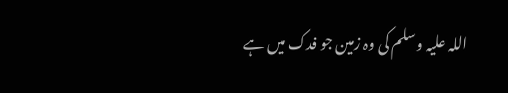اللہ علیہ وسلم کی وہ زمین جو فدک میں ہے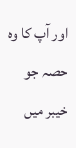اور آپ کا وہ حصہ جو خیبر میں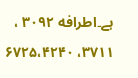ہے۔اطرافه ۳۰۹۲ ، ۳۷۱۱، ۶۷۲۵،۴۲۴۰